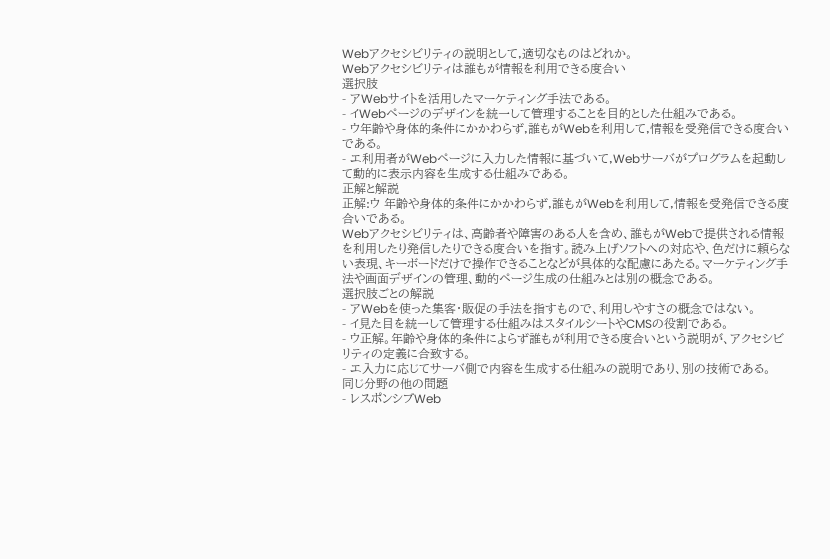Webアクセシビリティの説明として,適切なものはどれか。
Webアクセシビリティは誰もが情報を利用できる度合い
選択肢
- アWebサイトを活用したマーケティング手法である。
- イWebページのデザインを統一して管理することを目的とした仕組みである。
- ウ年齢や身体的条件にかかわらず,誰もがWebを利用して,情報を受発信できる度合いである。
- エ利用者がWebページに入力した情報に基づいて,Webサーバがプログラムを起動して動的に表示内容を生成する仕組みである。
正解と解説
正解:ウ 年齢や身体的条件にかかわらず,誰もがWebを利用して,情報を受発信できる度合いである。
Webアクセシビリティは、高齢者や障害のある人を含め、誰もがWebで提供される情報を利用したり発信したりできる度合いを指す。読み上げソフトへの対応や、色だけに頼らない表現、キーボードだけで操作できることなどが具体的な配慮にあたる。マーケティング手法や画面デザインの管理、動的ページ生成の仕組みとは別の概念である。
選択肢ごとの解説
- アWebを使った集客・販促の手法を指すもので、利用しやすさの概念ではない。
- イ見た目を統一して管理する仕組みはスタイルシートやCMSの役割である。
- ウ正解。年齢や身体的条件によらず誰もが利用できる度合いという説明が、アクセシビリティの定義に合致する。
- エ入力に応じてサーバ側で内容を生成する仕組みの説明であり、別の技術である。
同じ分野の他の問題
- レスポンシブWeb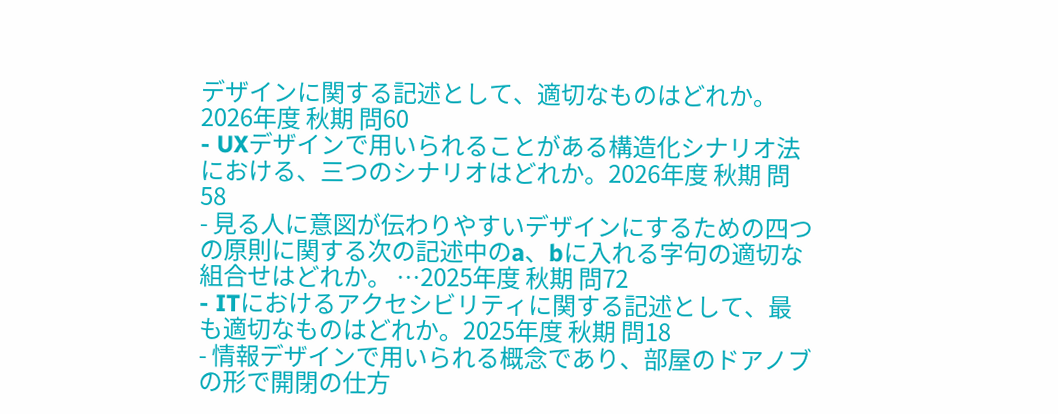デザインに関する記述として、適切なものはどれか。2026年度 秋期 問60
- UXデザインで用いられることがある構造化シナリオ法における、三つのシナリオはどれか。2026年度 秋期 問58
- 見る人に意図が伝わりやすいデザインにするための四つの原則に関する次の記述中のa、bに入れる字句の適切な組合せはどれか。 …2025年度 秋期 問72
- ITにおけるアクセシビリティに関する記述として、最も適切なものはどれか。2025年度 秋期 問18
- 情報デザインで用いられる概念であり、部屋のドアノブの形で開閉の仕方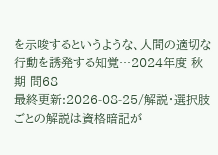を示唆するというような、人間の適切な行動を誘発する知覚…2024年度 秋期 問68
最終更新:2026-08-25/解説・選択肢ごとの解説は資格暗記が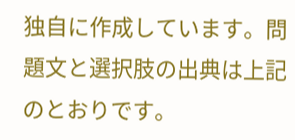独自に作成しています。問題文と選択肢の出典は上記のとおりです。